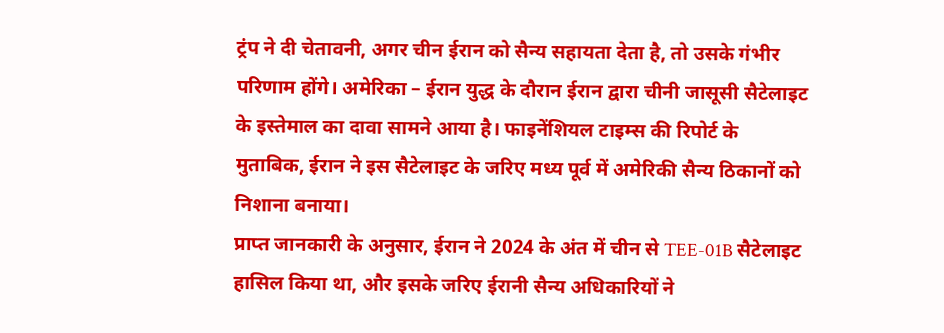ट्रंप ने दी चेतावनी, अगर चीन ईरान को सैन्य सहायता देता है, तो उसके गंभीर परिणाम होंगे। अमेरिका – ईरान युद्ध के दौरान ईरान द्वारा चीनी जासूसी सैटेलाइट के इस्तेमाल का दावा सामने आया है। फाइनेंशियल टाइम्स की रिपोर्ट के मुताबिक, ईरान ने इस सैटेलाइट के जरिए मध्य पूर्व में अमेरिकी सैन्य ठिकानों को निशाना बनाया।
प्राप्त जानकारी के अनुसार, ईरान ने 2024 के अंत में चीन से TEE-01B सैटेलाइट हासिल किया था, और इसके जरिए ईरानी सैन्य अधिकारियों ने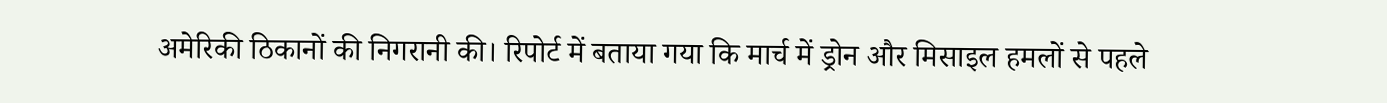अमेरिकी ठिकानों की निगरानी की। रिपोर्ट में बताया गया कि मार्च में ड्रोन और मिसाइल हमलों से पहले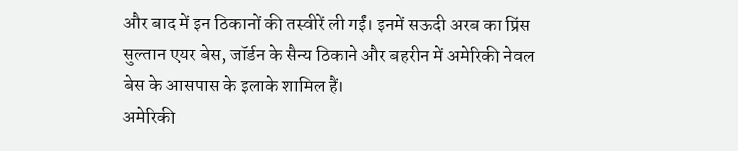और बाद में इन ठिकानों की तस्वीरें ली गईं। इनमें सऊदी अरब का प्रिंस सुल्तान एयर बेस, जॉर्डन के सैन्य ठिकाने और बहरीन में अमेरिकी नेवल बेस के आसपास के इलाके शामिल हैं।
अमेरिकी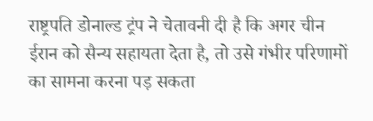राष्ट्रपति डोनाल्ड ट्रंप ने चेतावनी दी है कि अगर चीन ईरान को सैन्य सहायता देता है, तो उसे गंभीर परिणामों का सामना करना पड़ सकता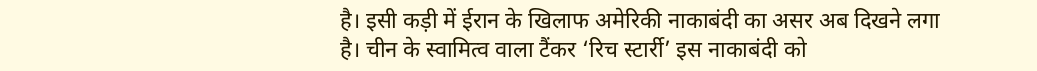है। इसी कड़ी में ईरान के खिलाफ अमेरिकी नाकाबंदी का असर अब दिखने लगा है। चीन के स्वामित्व वाला टैंकर ‘रिच स्टार्री’ इस नाकाबंदी को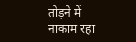तोड़ने में नाकाम रहा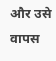और उसे वापस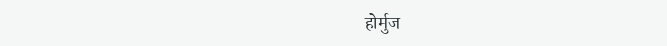होर्मुज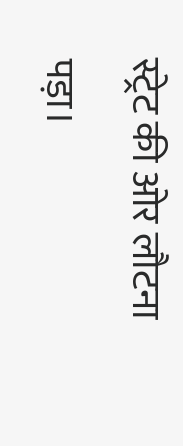स्ट्रेट की ओर लौटना पड़ा।